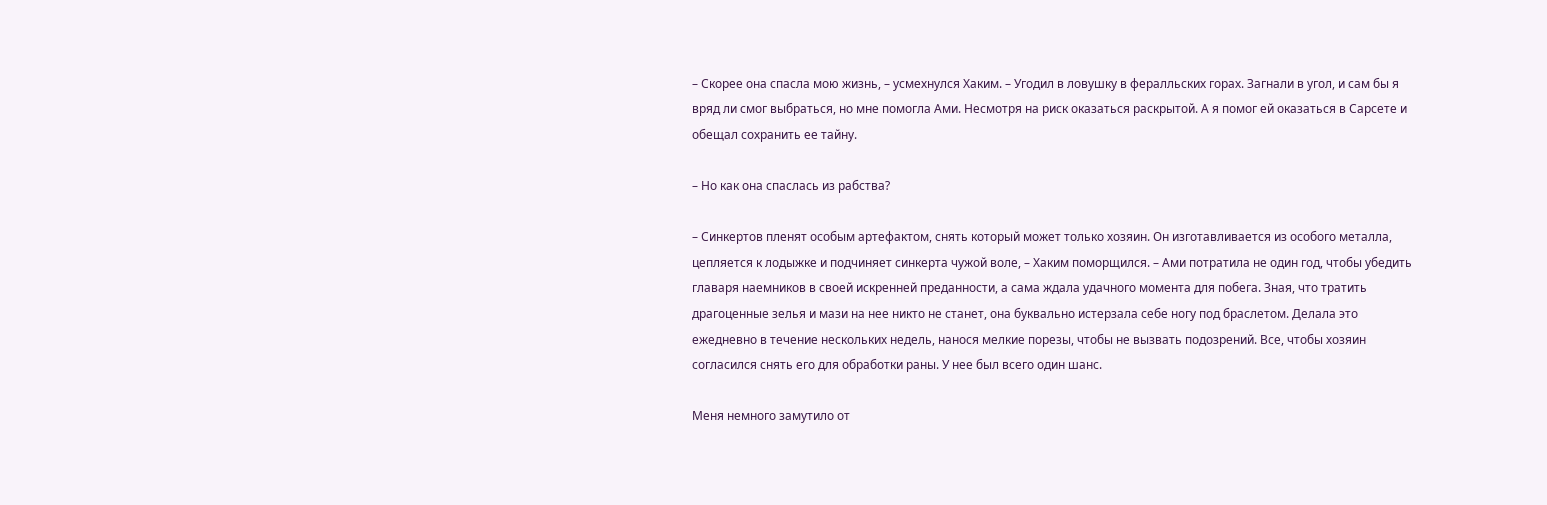– Скорее она спасла мою жизнь, – усмехнулся Хаким. – Угодил в ловушку в фералльских горах. Загнали в угол, и сам бы я вряд ли смог выбраться, но мне помогла Ами. Несмотря на риск оказаться раскрытой. А я помог ей оказаться в Сарсете и обещал сохранить ее тайну.

– Но как она спаслась из рабства?

– Синкертов пленят особым артефактом, снять который может только хозяин. Он изготавливается из особого металла, цепляется к лодыжке и подчиняет синкерта чужой воле, – Хаким поморщился. – Ами потратила не один год, чтобы убедить главаря наемников в своей искренней преданности, а сама ждала удачного момента для побега. Зная, что тратить драгоценные зелья и мази на нее никто не станет, она буквально истерзала себе ногу под браслетом. Делала это ежедневно в течение нескольких недель, нанося мелкие порезы, чтобы не вызвать подозрений. Все, чтобы хозяин согласился снять его для обработки раны. У нее был всего один шанс.

Меня немного замутило от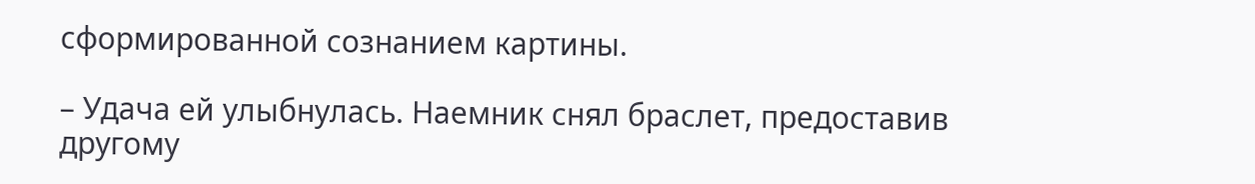сформированной сознанием картины.

– Удача ей улыбнулась. Наемник снял браслет, предоставив другому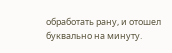обработать рану, и отошел буквально на минуту.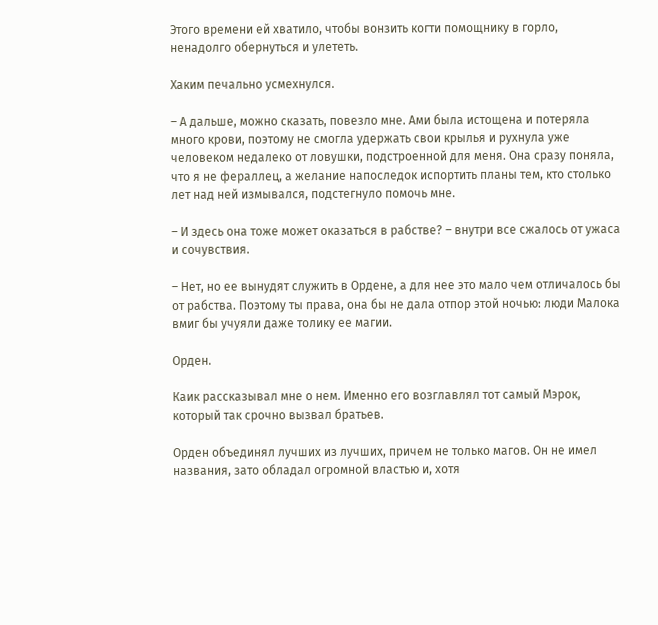Этого времени ей хватило, чтобы вонзить когти помощнику в горло, ненадолго обернуться и улететь.

Хаким печально усмехнулся.

– А дальше, можно сказать, повезло мне. Ами была истощена и потеряла много крови, поэтому не смогла удержать свои крылья и рухнула уже человеком недалеко от ловушки, подстроенной для меня. Она сразу поняла, что я не фераллец, а желание напоследок испортить планы тем, кто столько лет над ней измывался, подстегнуло помочь мне.

– И здесь она тоже может оказаться в рабстве? – внутри все сжалось от ужаса и сочувствия.

– Нет, но ее вынудят служить в Ордене, а для нее это мало чем отличалось бы от рабства. Поэтому ты права, она бы не дала отпор этой ночью: люди Малока вмиг бы учуяли даже толику ее магии.

Орден.

Каик рассказывал мне о нем. Именно его возглавлял тот самый Мэрок, который так срочно вызвал братьев.

Орден объединял лучших из лучших, причем не только магов. Он не имел названия, зато обладал огромной властью и, хотя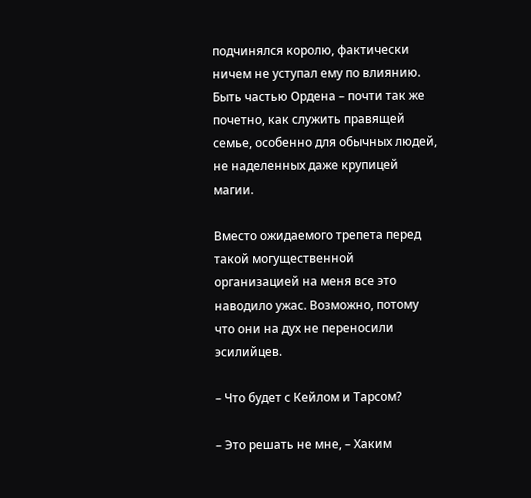подчинялся королю, фактически ничем не уступал ему по влиянию. Быть частью Ордена – почти так же почетно, как служить правящей семье, особенно для обычных людей, не наделенных даже крупицей магии.

Вместо ожидаемого трепета перед такой могущественной организацией на меня все это наводило ужас. Возможно, потому что они на дух не переносили эсилийцев.

– Что будет с Кейлом и Тарсом?

– Это решать не мне, – Хаким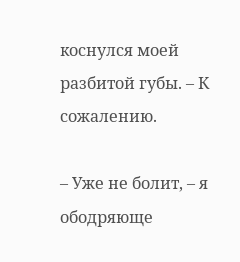коснулся моей разбитой губы. – К сожалению.

– Уже не болит, – я ободряюще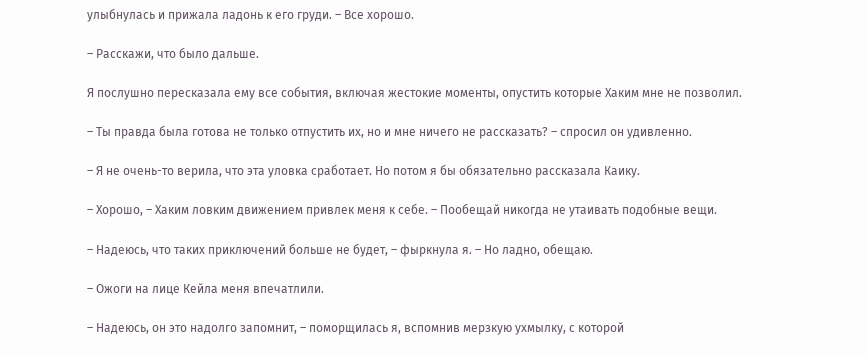улыбнулась и прижала ладонь к его груди. – Все хорошо.

– Расскажи, что было дальше.

Я послушно пересказала ему все события, включая жестокие моменты, опустить которые Хаким мне не позволил.

– Ты правда была готова не только отпустить их, но и мне ничего не рассказать? – спросил он удивленно.

– Я не очень-то верила, что эта уловка сработает. Но потом я бы обязательно рассказала Каику.

– Хорошо, – Хаким ловким движением привлек меня к себе. – Пообещай никогда не утаивать подобные вещи.

– Надеюсь, что таких приключений больше не будет, – фыркнула я. – Но ладно, обещаю.

– Ожоги на лице Кейла меня впечатлили.

– Надеюсь, он это надолго запомнит, – поморщилась я, вспомнив мерзкую ухмылку, с которой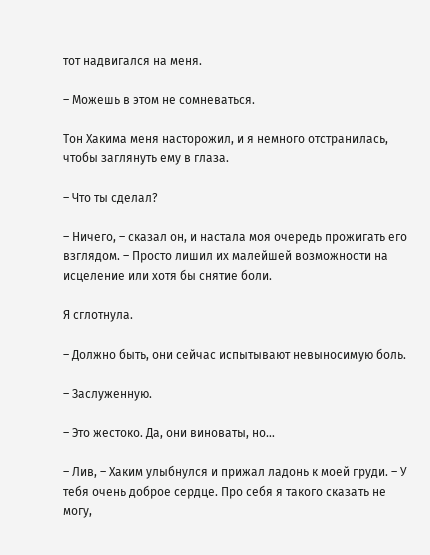тот надвигался на меня.

– Можешь в этом не сомневаться.

Тон Хакима меня насторожил, и я немного отстранилась, чтобы заглянуть ему в глаза.

– Что ты сделал?

– Ничего, – сказал он, и настала моя очередь прожигать его взглядом. – Просто лишил их малейшей возможности на исцеление или хотя бы снятие боли.

Я сглотнула.

– Должно быть, они сейчас испытывают невыносимую боль.

– Заслуженную.

– Это жестоко. Да, они виноваты, но…

– Лив, – Хаким улыбнулся и прижал ладонь к моей груди. – У тебя очень доброе сердце. Про себя я такого сказать не могу,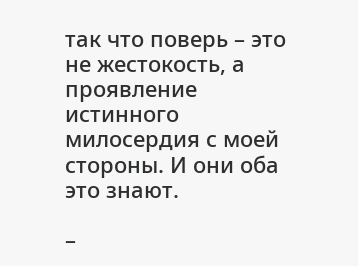так что поверь – это не жестокость, а проявление истинного милосердия с моей стороны. И они оба это знают.

–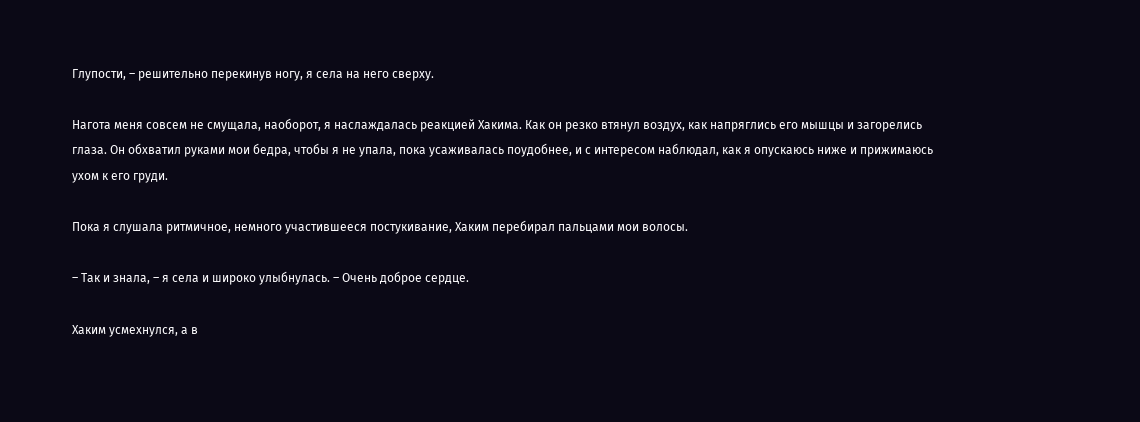Глупости, – решительно перекинув ногу, я села на него сверху.

Нагота меня совсем не смущала, наоборот, я наслаждалась реакцией Хакима. Как он резко втянул воздух, как напряглись его мышцы и загорелись глаза. Он обхватил руками мои бедра, чтобы я не упала, пока усаживалась поудобнее, и с интересом наблюдал, как я опускаюсь ниже и прижимаюсь ухом к его груди.

Пока я слушала ритмичное, немного участившееся постукивание, Хаким перебирал пальцами мои волосы.

– Так и знала, – я села и широко улыбнулась. – Очень доброе сердце.

Хаким усмехнулся, а в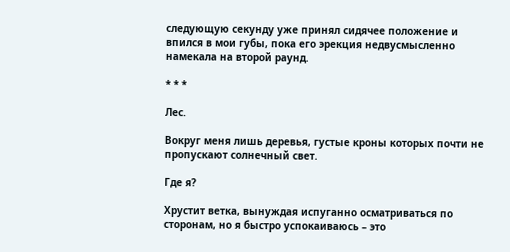следующую секунду уже принял сидячее положение и впился в мои губы, пока его эрекция недвусмысленно намекала на второй раунд.

* * *

Лес.

Вокруг меня лишь деревья, густые кроны которых почти не пропускают солнечный свет.

Где я?

Хрустит ветка, вынуждая испуганно осматриваться по сторонам, но я быстро успокаиваюсь – это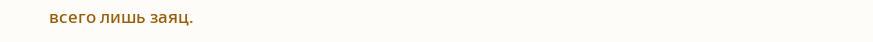всего лишь заяц.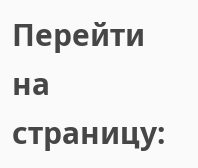Перейти на страницу: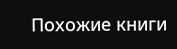Похожие книги